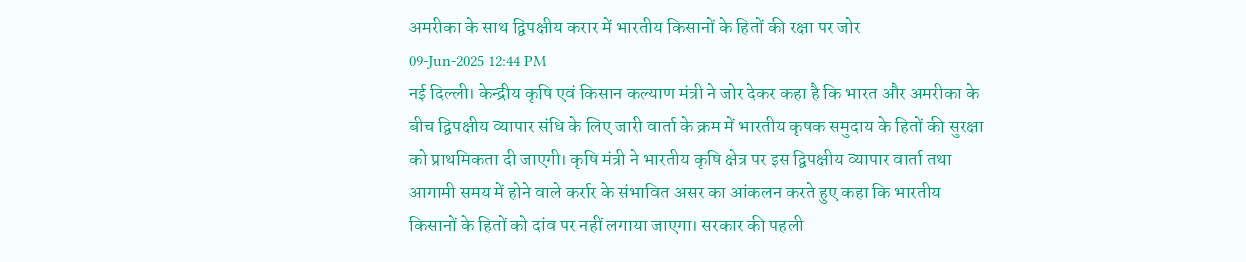अमरीका के साथ द्विपक्षीय करार में भारतीय किसानों के हितों की रक्षा पर जोर
09-Jun-2025 12:44 PM
नई दिल्ली। केन्द्रीय कृषि एवं किसान कल्याण मंत्री ने जोर देकर कहा है कि भारत और अमरीका के बीच द्विपक्षीय व्यापार संधि के लिए जारी वार्ता के क्रम में भारतीय कृषक समुदाय के हितों की सुरक्षा को प्राथमिकता दी जाएगी। कृषि मंत्री ने भारतीय कृषि क्षेत्र पर इस द्विपक्षीय व्यापार वार्ता तथा आगामी समय में होने वाले कर्रार के संभावित असर का आंकलन करते हुए कहा कि भारतीय किसानों के हितों को दांव पर नहीं लगाया जाएगा। सरकार की पहली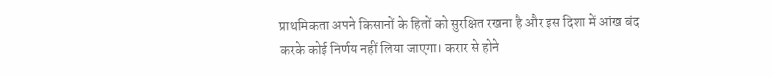प्राथमिकता अपने किसानों के हितों को सुरक्षित रखना है और इस दिशा में आंख बंद करके कोई निर्णय नहीं लिया जाएगा। करार से होने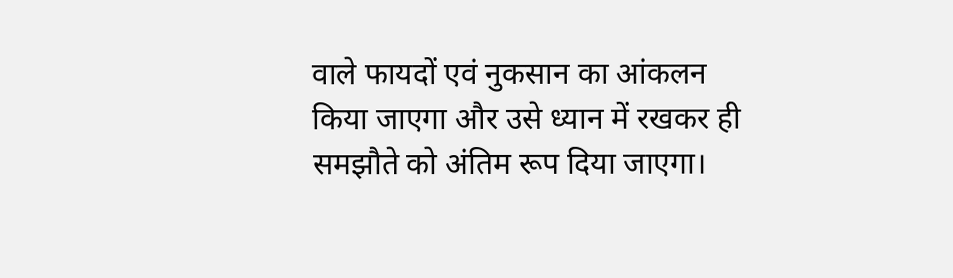वाले फायदों एवं नुकसान का आंकलन किया जाएगा और उसे ध्यान में रखकर ही समझौते को अंतिम रूप दिया जाएगा।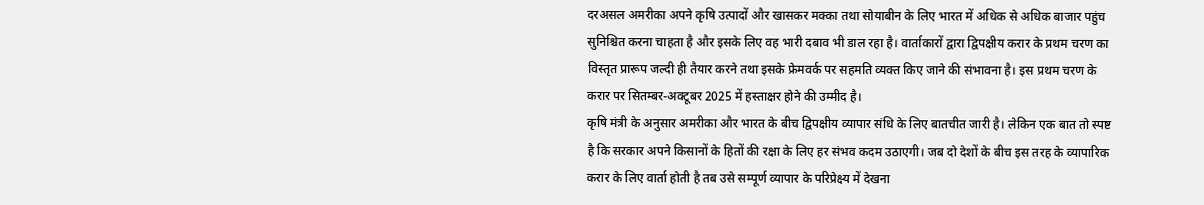दरअसल अमरीका अपने कृषि उत्पादों और खासकर मक्का तथा सोयाबीन के लिए भारत में अधिक से अधिक बाजार पहुंच सुनिश्चित करना चाहता है और इसके लिए वह भारी दबाव भी डाल रहा है। वार्ताकारों द्वारा द्विपक्षीय करार के प्रथम चरण का विस्तृत प्रारूप जल्दी ही तैयार करने तथा इसके फ्रेमवर्क पर सहमति व्यक्त किए जाने की संभावना है। इस प्रथम चरण के करार पर सितम्बर-अक्टूबर 2025 में हस्ताक्षर होने की उम्मीद है।
कृषि मंत्री के अनुसार अमरीका और भारत के बीच द्विपक्षीय व्यापार संधि के लिए बातचीत जारी है। लेकिन एक बात तो स्पष्ट है कि सरकार अपने किसानों के हितों की रक्षा के लिए हर संभव कदम उठाएगी। जब दो देशों के बीच इस तरह के व्यापारिक करार के लिए वार्ता होती है तब उसे सम्पूर्ण व्यापार के परिप्रेक्ष्य में देखना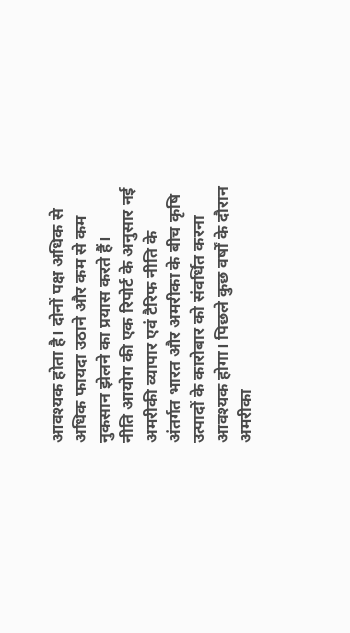आवश्यक होता है। दोनों पक्ष अधिक से अधिक फायदा उठाने और कम से कम नुकसान झेलने का प्रयास करते हैं।
नीति आयोग की एक रिपोर्ट के अनुसार नई अमरीकी व्यापार एवं टैरिफ नीति के अंतर्गत भारत और अमरीका के बीच कृषि उत्पादों के कारोबार को संवर्धित करना आवश्यक होगा। पिछले कुछ वर्षों के दौरान अमरीका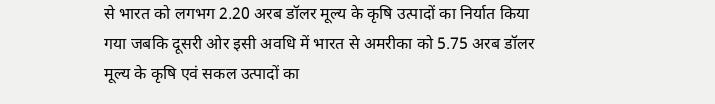से भारत को लगभग 2.20 अरब डॉलर मूल्य के कृषि उत्पादों का निर्यात किया गया जबकि दूसरी ओर इसी अवधि में भारत से अमरीका को 5.75 अरब डॉलर मूल्य के कृषि एवं सकल उत्पादों का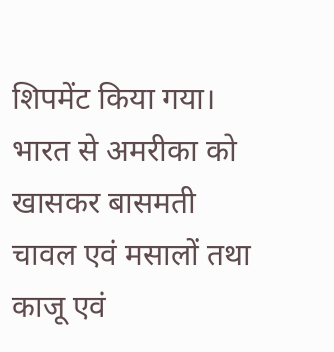शिपमेंट किया गया। भारत से अमरीका को खासकर बासमती चावल एवं मसालों तथा काजू एवं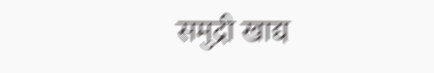समुद्री खाद्य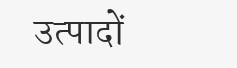उत्पादों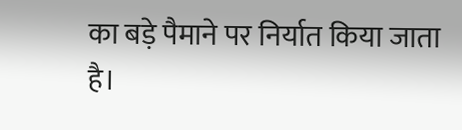का बड़े पैमाने पर निर्यात किया जाता है।